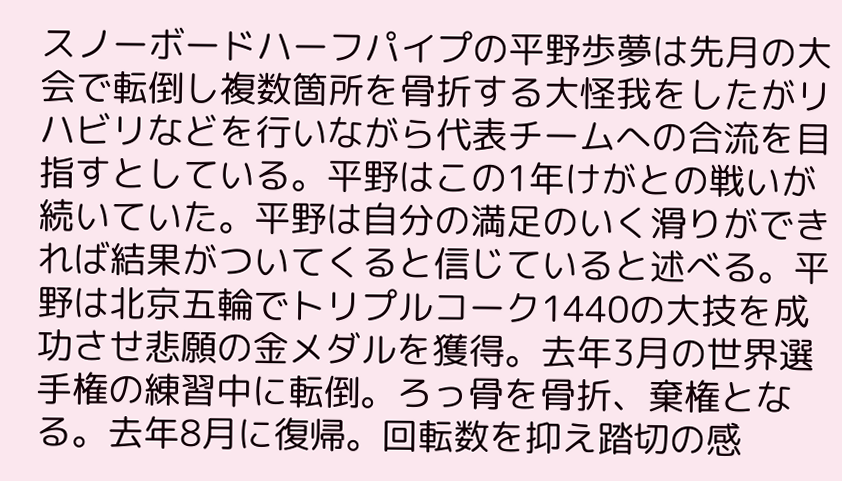スノーボードハーフパイプの平野歩夢は先月の大会で転倒し複数箇所を骨折する大怪我をしたがリハビリなどを行いながら代表チームへの合流を目指すとしている。平野はこの1年けがとの戦いが続いていた。平野は自分の満足のいく滑りができれば結果がついてくると信じていると述べる。平野は北京五輪でトリプルコーク1440の大技を成功させ悲願の金メダルを獲得。去年3月の世界選手権の練習中に転倒。ろっ骨を骨折、棄権となる。去年8月に復帰。回転数を抑え踏切の感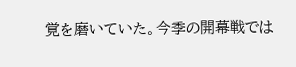覚を磨いていた。今季の開幕戦では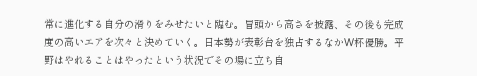常に進化する自分の滑りをみせたいと臨む。冒頭から高さを披露、その後も完成度の高いエアを次々と決めていく。日本勢が表彰台を独占するなかW杯優勝。平野はやれることはやったという状況でその場に立ち自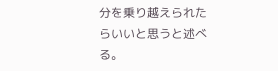分を乗り越えられたらいいと思うと述べる。